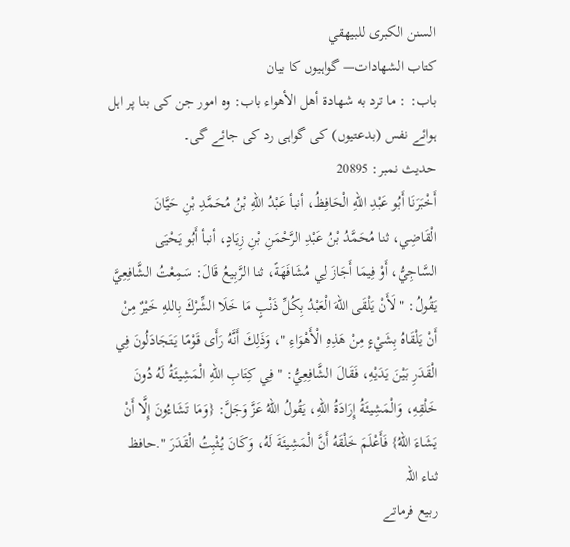السنن الكبرى للبيهقي
كتاب الشهادات— گواہیوں کا بیان
باب: : ما ترد به شهادة أهل الأهواء باب: وہ امور جن کی بنا پر اہل ہوائے نفس (بدعتیوں) کی گواہی رد کی جائے گی۔
حدیث نمبر: 20895
أَخْبَرَنَا أَبُو عَبْدِ اللهِ الْحَافِظُ، أنبأ عَبْدُ اللهِ بْنُ مُحَمَّدِ بْنِ حَيَّانَ الْقَاضِي، ثنا مُحَمَّدُ بْنُ عَبْدِ الرَّحْمَنِ بْنِ زِيَادٍ، أنبأ أَبُو يَحْيَى السَّاجِيُّ، أَوْ فِيمَا أَجَازَ لِي مُشَافَهَةً، ثنا الرَّبِيعُ قَالَ: سَمِعْتُ الشَّافِعِيَّ يَقُولُ: " لَأَنْ يَلْقَى اللهَ الْعَبْدُ بِكُلِّ ذَنْبٍ مَا خَلَا الشِّرْكَ بِاللهِ خَيْرٌ مِنْ أَنْ يَلْقَاهُ بِشَيْءٍ مِنْ هَذِهِ الْأَهْوَاءِ "، وَذَلِكَ أَنَّهُ رَأَى قَوْمًا يَتَجَادَلُونَ فِي الْقَدَرِ بَيْنَ يَدَيْهِ، فَقَالَ الشَّافِعِيُّ: " فِي كِتَابِ اللهِ الْمَشِيئَةُ لَهُ دُونَ خَلْقِهِ، وَالْمَشِيئَةُ إِرَادَةُ اللهِ، يَقُولُ اللهُ عَزَّ وَجَلَّ: {وَمَا تَشَاءُونَ إِلَّا أَنْ يَشَاءَ اللهُ} فَأَعْلَمَ خَلْقَهُ أَنَّ الْمَشِيئَةَ لَهُ، وَكَانَ يُثْبِتُ الْقَدَرَ ".حافظ ثناء اللہ
ربیع فرماتے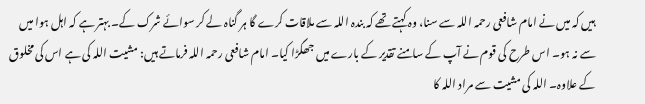ہیں کہ میں نے امام شافعی رحمہ اللہ سے سنا، وہ کہتے تھے کہ بندہ اللہ سے ملاقات کرے گا ہر گناہ لے کر سوائے شرک کے۔ بہتر ہے کہ اہل ہوا میں سے نہ ہو۔ اس طرح کی قوم نے آپ کے سامنے تقدیر کے بارے میں جھگڑا کیا۔ امام شافعی رحمہ اللہ فرماتے ہیں: مشیت اللہ کی ہے اس کی مخلوق کے علاوہ۔ اللہ کی مشیت سے مراد اللہ کا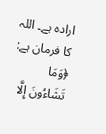ارادہ ہے۔ اللہ کا فرمان ہے: ﴿وَمَا تَشَاءُونَ إِلَّا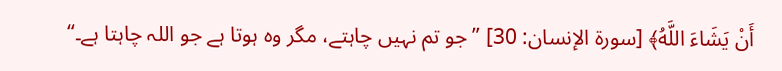أَنْ يَشَاءَ اللَّهُ﴾ [سورة الإنسان: 30] ”جو تم نہیں چاہتے، مگر وہ ہوتا ہے جو اللہ چاہتا ہے۔“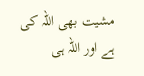مشیت بھی اللہ کی ہے اور اللہ ہی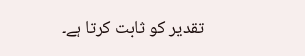تقدیر کو ثابت کرتا ہے۔